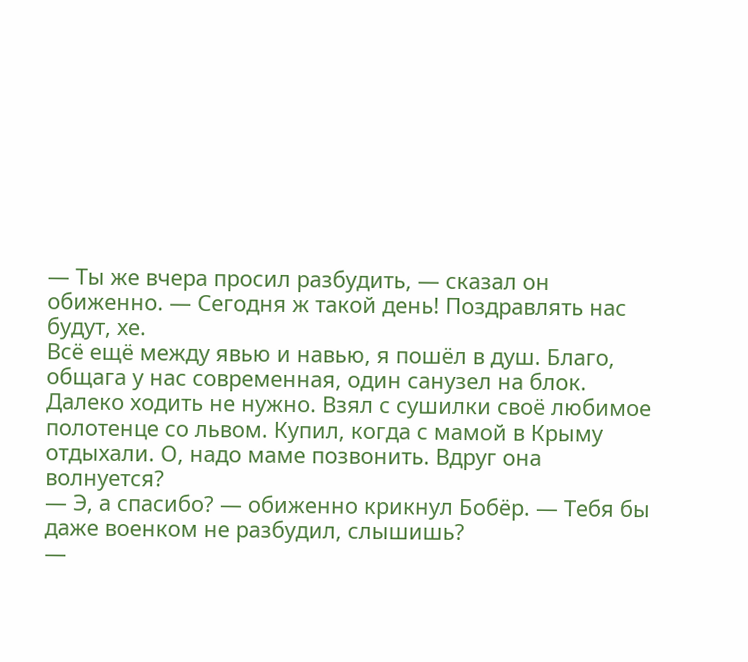— Ты же вчера просил разбудить, — сказал он обиженно. — Сегодня ж такой день! Поздравлять нас будут, хе.
Всё ещё между явью и навью, я пошёл в душ. Благо, общага у нас современная, один санузел на блок. Далеко ходить не нужно. Взял с сушилки своё любимое полотенце со львом. Купил, когда с мамой в Крыму отдыхали. О, надо маме позвонить. Вдруг она волнуется?
— Э, а спасибо? — обиженно крикнул Бобёр. — Тебя бы даже военком не разбудил, слышишь?
—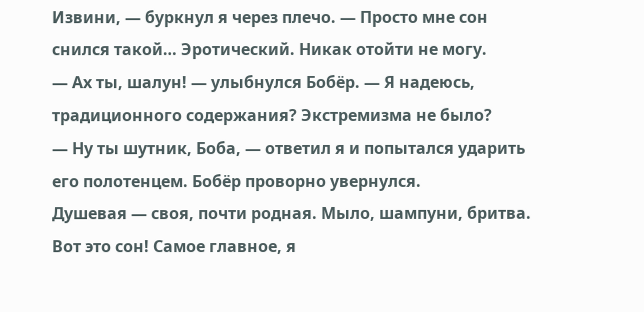Извини, — буркнул я через плечо. — Просто мне сон снился такой… Эротический. Никак отойти не могу.
— Ах ты, шалун! — улыбнулся Бобёр. — Я надеюсь, традиционного содержания? Экстремизма не было?
— Ну ты шутник, Боба, — ответил я и попытался ударить его полотенцем. Бобёр проворно увернулся.
Душевая — своя, почти родная. Мыло, шампуни, бритва. Вот это сон! Самое главное, я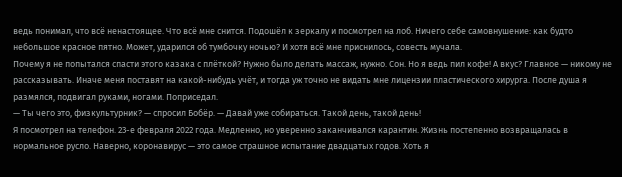ведь понимал, что всё ненастоящее. Что всё мне снится. Подошёл к зеркалу и посмотрел на лоб. Ничего себе самовнушение: как будто небольшое красное пятно. Может, ударился об тумбочку ночью? И хотя всё мне приснилось, совесть мучала.
Почему я не попытался спасти этого казака с плёткой? Нужно было делать массаж, нужно. Сон. Но я ведь пил кофе! А вкус? Главное — никому не рассказывать. Иначе меня поставят на какой-нибудь учёт, и тогда уж точно не видать мне лицензии пластического хирурга. После душа я размялся, подвигал руками, ногами. Поприседал.
— Ты чего это, физкультурник? — спросил Бобёр. — Давай уже собираться. Такой день, такой день!
Я посмотрел на телефон. 23-е февраля 2022 года. Медленно, но уверенно заканчивался карантин. Жизнь постепенно возвращалась в нормальное русло. Наверно, коронавирус — это самое страшное испытание двадцатых годов. Хоть я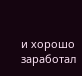и хорошо заработал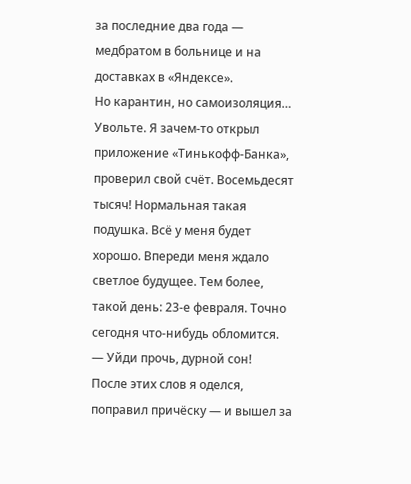за последние два года — медбратом в больнице и на доставках в «Яндексе».
Но карантин, но самоизоляция… Увольте. Я зачем-то открыл приложение «Тинькофф-Банка», проверил свой счёт. Восемьдесят тысяч! Нормальная такая подушка. Всё у меня будет хорошо. Впереди меня ждало светлое будущее. Тем более, такой день: 23-е февраля. Точно сегодня что-нибудь обломится.
— Уйди прочь, дурной сон!
После этих слов я оделся, поправил причёску — и вышел за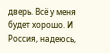дверь. Всё у меня будет хорошо. И Россия, надеюсь,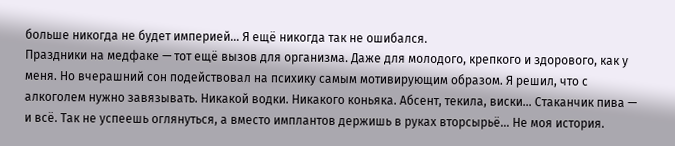больше никогда не будет империей… Я ещё никогда так не ошибался.
Праздники на медфаке — тот ещё вызов для организма. Даже для молодого, крепкого и здорового, как у меня. Но вчерашний сон подействовал на психику самым мотивирующим образом. Я решил, что с алкоголем нужно завязывать. Никакой водки. Никакого коньяка. Абсент, текила, виски… Стаканчик пива — и всё. Так не успеешь оглянуться, а вместо имплантов держишь в руках вторсырьё… Не моя история.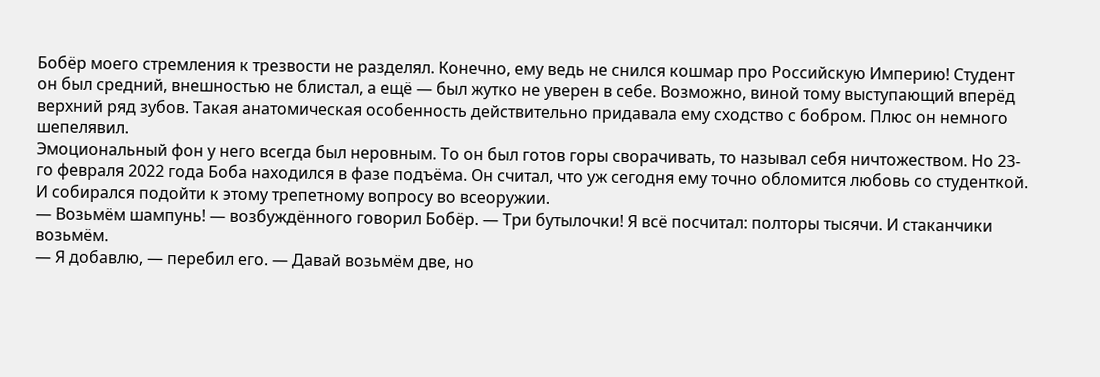Бобёр моего стремления к трезвости не разделял. Конечно, ему ведь не снился кошмар про Российскую Империю! Студент он был средний, внешностью не блистал, а ещё — был жутко не уверен в себе. Возможно, виной тому выступающий вперёд верхний ряд зубов. Такая анатомическая особенность действительно придавала ему сходство с бобром. Плюс он немного шепелявил.
Эмоциональный фон у него всегда был неровным. То он был готов горы сворачивать, то называл себя ничтожеством. Но 23-го февраля 2022 года Боба находился в фазе подъёма. Он считал, что уж сегодня ему точно обломится любовь со студенткой. И собирался подойти к этому трепетному вопросу во всеоружии.
— Возьмём шампунь! — возбуждённого говорил Бобёр. — Три бутылочки! Я всё посчитал: полторы тысячи. И стаканчики возьмём.
— Я добавлю, — перебил его. — Давай возьмём две, но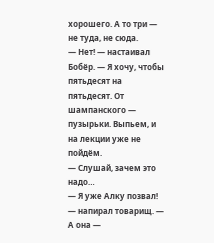хорошего. А то три — не туда, не сюда.
— Нет! — настаивал Бобёр. — Я хочу, чтобы пятьдесят на пятьдесят. От шампанского — пузырьки. Выпьем, и на лекции уже не пойдём.
— Слушай, зачем это надо…
— Я уже Алку позвал! — напирал товарищ. — А она —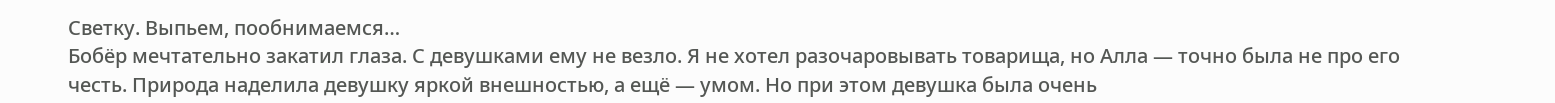Светку. Выпьем, пообнимаемся…
Бобёр мечтательно закатил глаза. С девушками ему не везло. Я не хотел разочаровывать товарища, но Алла — точно была не про его честь. Природа наделила девушку яркой внешностью, а ещё — умом. Но при этом девушка была очень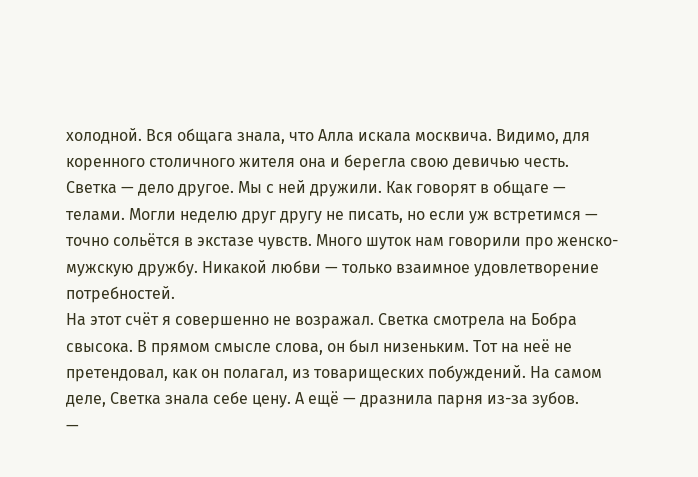холодной. Вся общага знала, что Алла искала москвича. Видимо, для коренного столичного жителя она и берегла свою девичью честь.
Светка — дело другое. Мы с ней дружили. Как говорят в общаге — телами. Могли неделю друг другу не писать, но если уж встретимся — точно сольётся в экстазе чувств. Много шуток нам говорили про женско-мужскую дружбу. Никакой любви — только взаимное удовлетворение потребностей.
На этот счёт я совершенно не возражал. Светка смотрела на Бобра свысока. В прямом смысле слова, он был низеньким. Тот на неё не претендовал, как он полагал, из товарищеских побуждений. На самом деле, Светка знала себе цену. А ещё — дразнила парня из-за зубов.
—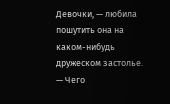Девочки, — любила пошутить она на каком-нибудь дружеском застолье. — Чего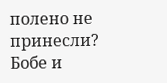полено не принесли? Бобе и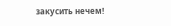закусить нечем!